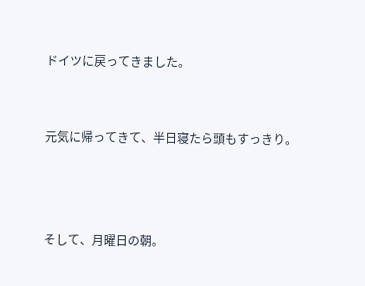ドイツに戻ってきました。


元気に帰ってきて、半日寝たら頭もすっきり。



そして、月曜日の朝。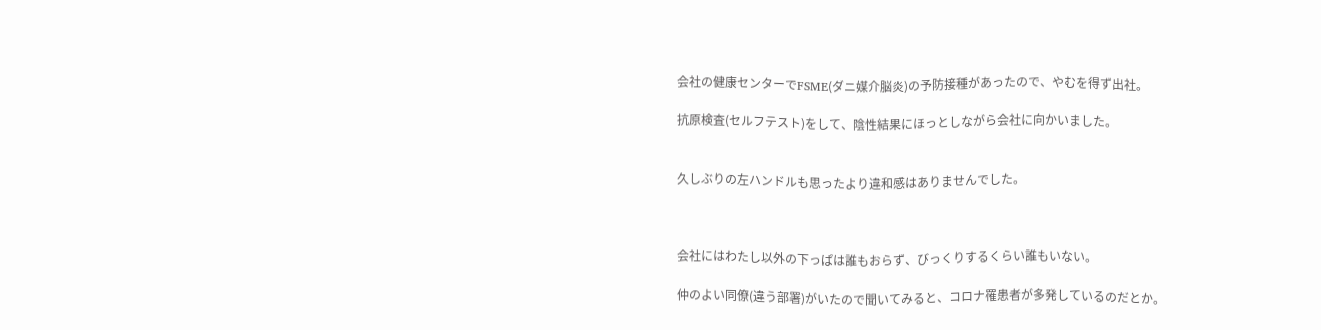会社の健康センターでFSME(ダニ媒介脳炎)の予防接種があったので、やむを得ず出社。

抗原検査(セルフテスト)をして、陰性結果にほっとしながら会社に向かいました。


久しぶりの左ハンドルも思ったより違和感はありませんでした。



会社にはわたし以外の下っぱは誰もおらず、びっくりするくらい誰もいない。

仲のよい同僚(違う部署)がいたので聞いてみると、コロナ罹患者が多発しているのだとか。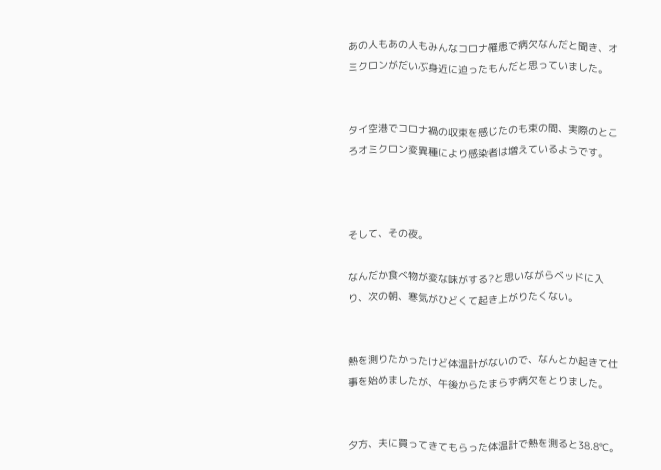あの人もあの人もみんなコロナ罹患で病欠なんだと聞き、オミクロンがだいぶ身近に迫ったもんだと思っていました。


タイ空港でコロナ禍の収束を感じたのも束の間、実際のところオミクロン変異種により感染者は増えているようです。



そして、その夜。

なんだか食べ物が変な味がする?と思いながらベッドに入り、次の朝、寒気がひどくて起き上がりたくない。


熱を測りたかったけど体温計がないので、なんとか起きて仕事を始めましたが、午後からたまらず病欠をとりました。


夕方、夫に買ってきてもらった体温計で熱を測ると38.8℃。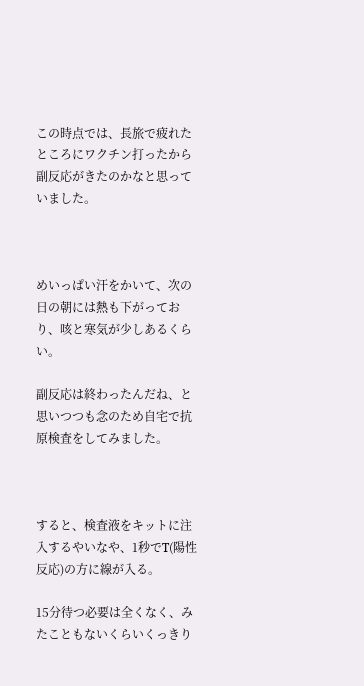この時点では、長旅で疲れたところにワクチン打ったから副反応がきたのかなと思っていました。



めいっぱい汗をかいて、次の日の朝には熱も下がっており、咳と寒気が少しあるくらい。

副反応は終わったんだね、と思いつつも念のため自宅で抗原検査をしてみました。



すると、検査液をキットに注入するやいなや、1秒でT(陽性反応)の方に線が入る。

15分待つ必要は全くなく、みたこともないくらいくっきり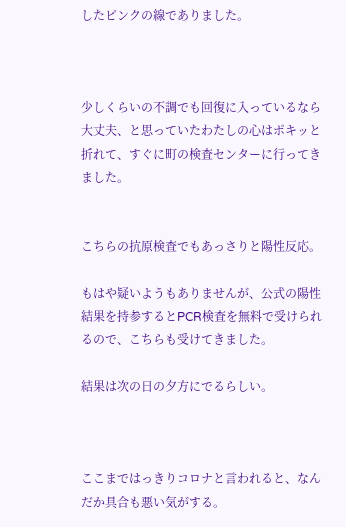したピンクの線でありました。



少しくらいの不調でも回復に入っているなら大丈夫、と思っていたわたしの心はポキッと折れて、すぐに町の検査センターに行ってきました。


こちらの抗原検査でもあっさりと陽性反応。

もはや疑いようもありませんが、公式の陽性結果を持参するとPCR検査を無料で受けられるので、こちらも受けてきました。

結果は次の日の夕方にでるらしい。



ここまではっきりコロナと言われると、なんだか具合も悪い気がする。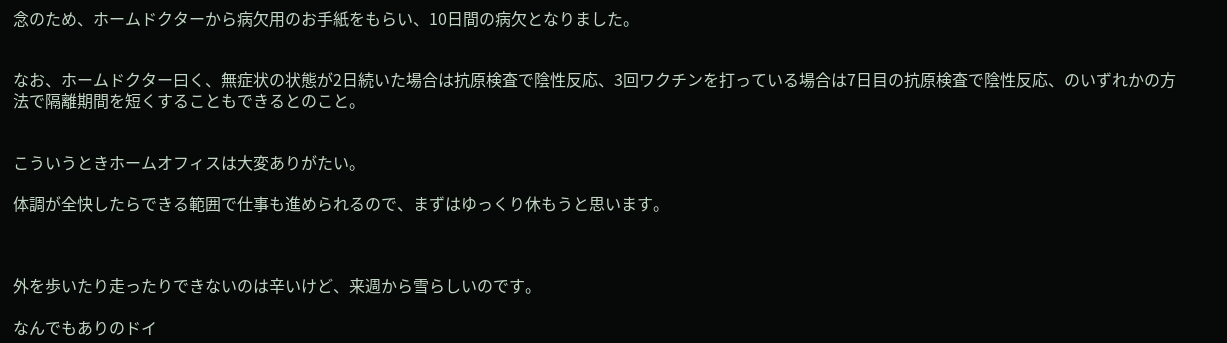念のため、ホームドクターから病欠用のお手紙をもらい、10日間の病欠となりました。


なお、ホームドクター曰く、無症状の状態が2日続いた場合は抗原検査で陰性反応、3回ワクチンを打っている場合は7日目の抗原検査で陰性反応、のいずれかの方法で隔離期間を短くすることもできるとのこと。


こういうときホームオフィスは大変ありがたい。

体調が全快したらできる範囲で仕事も進められるので、まずはゆっくり休もうと思います。



外を歩いたり走ったりできないのは辛いけど、来週から雪らしいのです。

なんでもありのドイ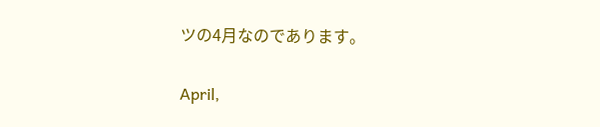ツの4月なのであります。

April,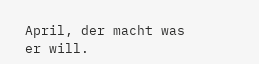April, der macht was er will.